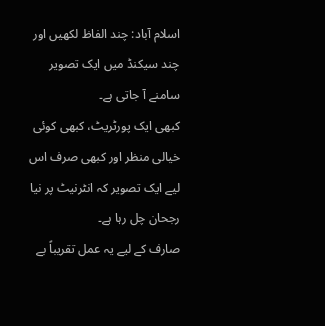اسلام آباد: چند الفاظ لکھیں اور چند سیکنڈ میں ایک تصویر سامنے آ جاتی ہے۔
کبھی ایک پورٹریٹ، کبھی کوئی خیالی منظر اور کبھی صرف اس لیے ایک تصویر کہ انٹرنیٹ پر نیا رجحان چل رہا ہے۔
صارف کے لیے یہ عمل تقریباً بے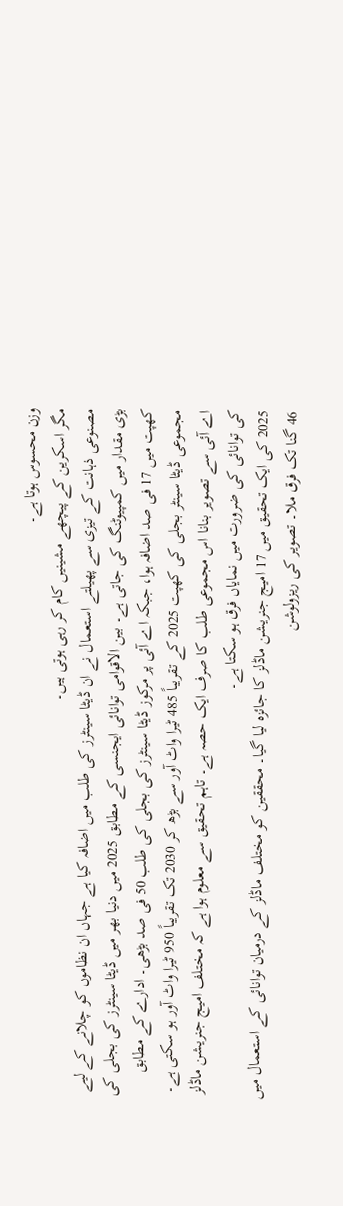وزن محسوس ہوتا ہے۔
مگر اسکرین کے پیچھے مشینیں کام کر رہی ہوتی ہیں۔
مصنوعی ذہانت کے تیزی سے پھیلتے استعمال نے ان ڈیٹا سینٹرز کی طلب میں اضافہ کیا ہے جہاں ان نظاموں کو چلانے کے لیے بڑی مقدار میں کمپیوٹنگ کی جاتی ہے۔ بین الاقوامی توانائی ایجنسی کے مطابق 2025 میں دنیا بھر میں ڈیٹا سینٹرز کی بجلی کی کھپت میں 17 فی صد اضافہ ہوا، جبکہ اے آئی پر مرکوز ڈیٹا سینٹرز کی بجلی کی طلب 50 فی صد بڑھی۔ ادارے کے مطابق مجموعی ڈیٹا سینٹر بجلی کی کھپت 2025 کے تقریباً 485 ٹیرا واٹ آور سے بڑھ کر 2030 تک تقریباً 950 ٹیرا واٹ آور ہو سکتی ہے۔
اے آئی سے تصویر بنانا اس مجموعی طلب کا صرف ایک حصہ ہے۔ تاہم تحقیق سے معلوم ہوا ہے کہ مختلف امیج جنریشن ماڈلز کی توانائی کی ضرورت میں نمایاں فرق ہو سکتا ہے۔
2025 کی ایک تحقیق میں 17 امیج جنریشن ماڈلز کا جائزہ لیا گیا۔ محققین کو مختلف ماڈلز کے درمیان توانائی کے استعمال میں 46 گنا تک فرق ملا۔ تصویر کی ریزولوشن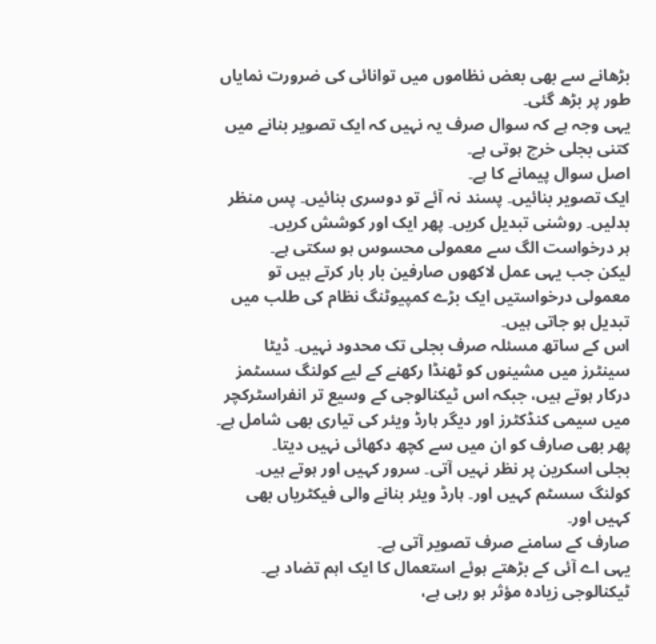بڑھانے سے بھی بعض نظاموں میں توانائی کی ضرورت نمایاں طور پر بڑھ گئی۔
یہی وجہ ہے کہ سوال صرف یہ نہیں کہ ایک تصویر بنانے میں کتنی بجلی خرچ ہوتی ہے۔
اصل سوال پیمانے کا ہے۔
ایک تصویر بنائیں۔ پسند نہ آئے تو دوسری بنائیں۔ پس منظر بدلیں۔ روشنی تبدیل کریں۔ پھر ایک اور کوشش کریں۔
ہر درخواست الگ سے معمولی محسوس ہو سکتی ہے۔
لیکن جب یہی عمل لاکھوں صارفین بار بار کرتے ہیں تو معمولی درخواستیں ایک بڑے کمپیوٹنگ نظام کی طلب میں تبدیل ہو جاتی ہیں۔
اس کے ساتھ مسئلہ صرف بجلی تک محدود نہیں۔ ڈیٹا سینٹرز میں مشینوں کو ٹھنڈا رکھنے کے لیے کولنگ سسٹمز درکار ہوتے ہیں، جبکہ اس ٹیکنالوجی کے وسیع تر انفراسٹرکچر میں سیمی کنڈکٹرز اور دیگر ہارڈ ویئر کی تیاری بھی شامل ہے۔
پھر بھی صارف کو ان میں سے کچھ دکھائی نہیں دیتا۔
بجلی اسکرین پر نظر نہیں آتی۔ سرور کہیں اور ہوتے ہیں۔ کولنگ سسٹم کہیں اور۔ ہارڈ ویئر بنانے والی فیکٹریاں بھی کہیں اور۔
صارف کے سامنے صرف تصویر آتی ہے۔
یہی اے آئی کے بڑھتے ہوئے استعمال کا ایک اہم تضاد ہے۔
ٹیکنالوجی زیادہ مؤثر ہو رہی ہے،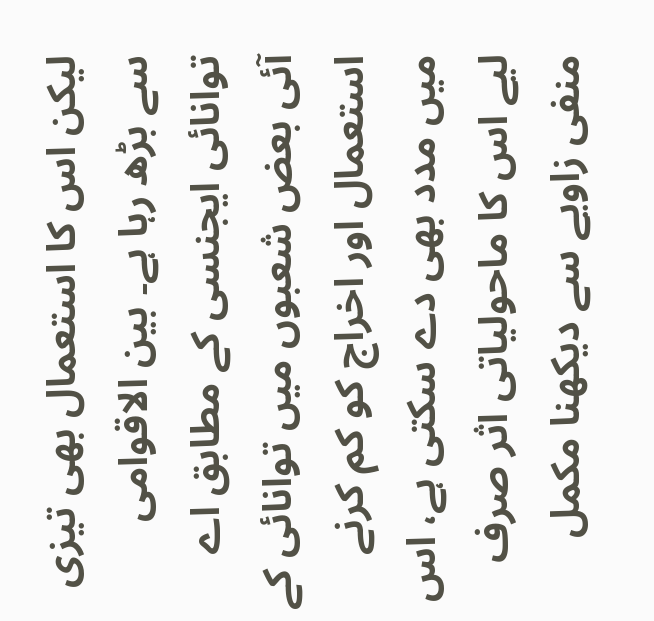لیکن اس کا استعمال بھی تیزی سے بڑھ رہا ہے۔ بین الاقوامی توانائی ایجنسی کے مطابق اے آئی بعض شعبوں میں توانائی کے استعمال اور اخراج کو کم کرنے میں مدد بھی دے سکتی ہے، اس لیے اس کا ماحولیاتی اثر صرف منفی زاویے سے دیکھنا مکمل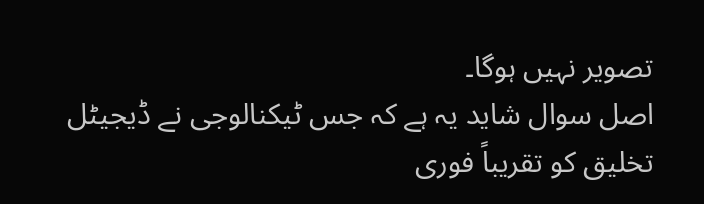تصویر نہیں ہوگا۔
اصل سوال شاید یہ ہے کہ جس ٹیکنالوجی نے ڈیجیٹل تخلیق کو تقریباً فوری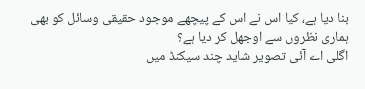بنا دیا ہے، کیا اس نے اس کے پیچھے موجود حقیقی وسائل کو بھی ہماری نظروں سے اوجھل کر دیا ہے؟
اگلی اے آئی تصویر شاید چند سیکنڈ میں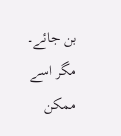بن جائے۔
مگر اسے ممکن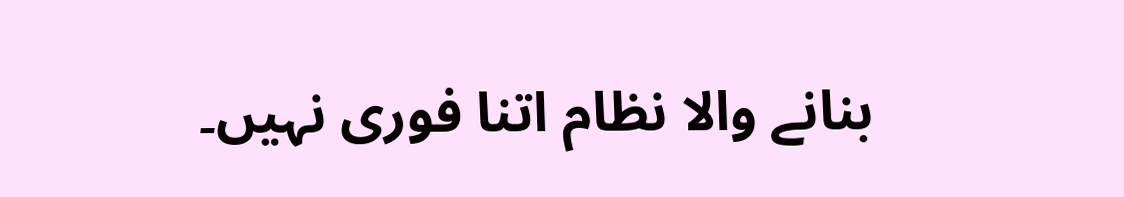بنانے والا نظام اتنا فوری نہیں۔